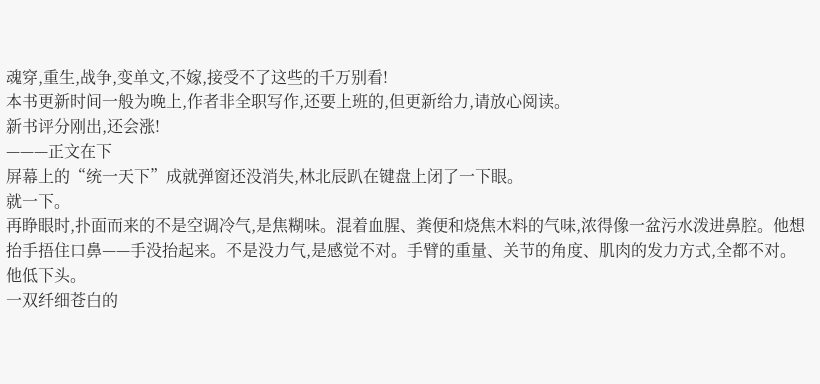魂穿,重生,战争,变单文,不嫁,接受不了这些的千万别看!
本书更新时间一般为晚上,作者非全职写作,还要上班的,但更新给力,请放心阅读。
新书评分刚出,还会涨!
———正文在下
屏幕上的“统一天下”成就弹窗还没消失,林北辰趴在键盘上闭了一下眼。
就一下。
再睁眼时,扑面而来的不是空调冷气,是焦糊味。混着血腥、粪便和烧焦木料的气味,浓得像一盆污水泼进鼻腔。他想抬手捂住口鼻——手没抬起来。不是没力气,是感觉不对。手臂的重量、关节的角度、肌肉的发力方式,全都不对。
他低下头。
一双纤细苍白的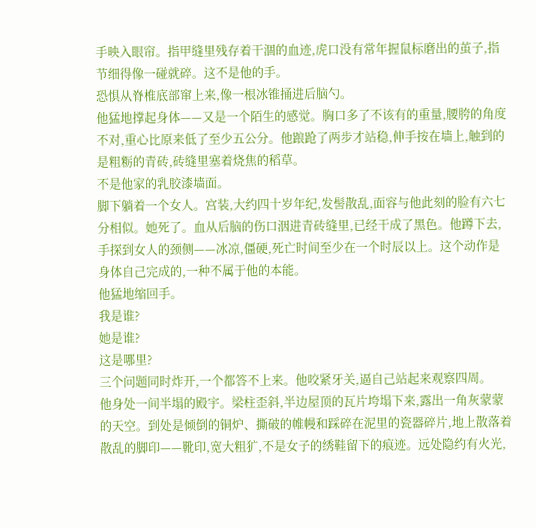手映入眼帘。指甲缝里残存着干涸的血迹,虎口没有常年握鼠标磨出的茧子,指节细得像一碰就碎。这不是他的手。
恐惧从脊椎底部窜上来,像一根冰锥捅进后脑勺。
他猛地撑起身体——又是一个陌生的感觉。胸口多了不该有的重量,腰胯的角度不对,重心比原来低了至少五公分。他踉跄了两步才站稳,伸手按在墙上,触到的是粗粝的青砖,砖缝里塞着烧焦的稻草。
不是他家的乳胶漆墙面。
脚下躺着一个女人。宫装,大约四十岁年纪,发髻散乱,面容与他此刻的脸有六七分相似。她死了。血从后脑的伤口洇进青砖缝里,已经干成了黑色。他蹲下去,手探到女人的颈侧——冰凉,僵硬,死亡时间至少在一个时辰以上。这个动作是身体自己完成的,一种不属于他的本能。
他猛地缩回手。
我是谁?
她是谁?
这是哪里?
三个问题同时炸开,一个都答不上来。他咬紧牙关,逼自己站起来观察四周。
他身处一间半塌的殿宇。梁柱歪斜,半边屋顶的瓦片垮塌下来,露出一角灰蒙蒙的天空。到处是倾倒的铜炉、撕破的帷幔和踩碎在泥里的瓷器碎片,地上散落着散乱的脚印——靴印,宽大粗犷,不是女子的绣鞋留下的痕迹。远处隐约有火光,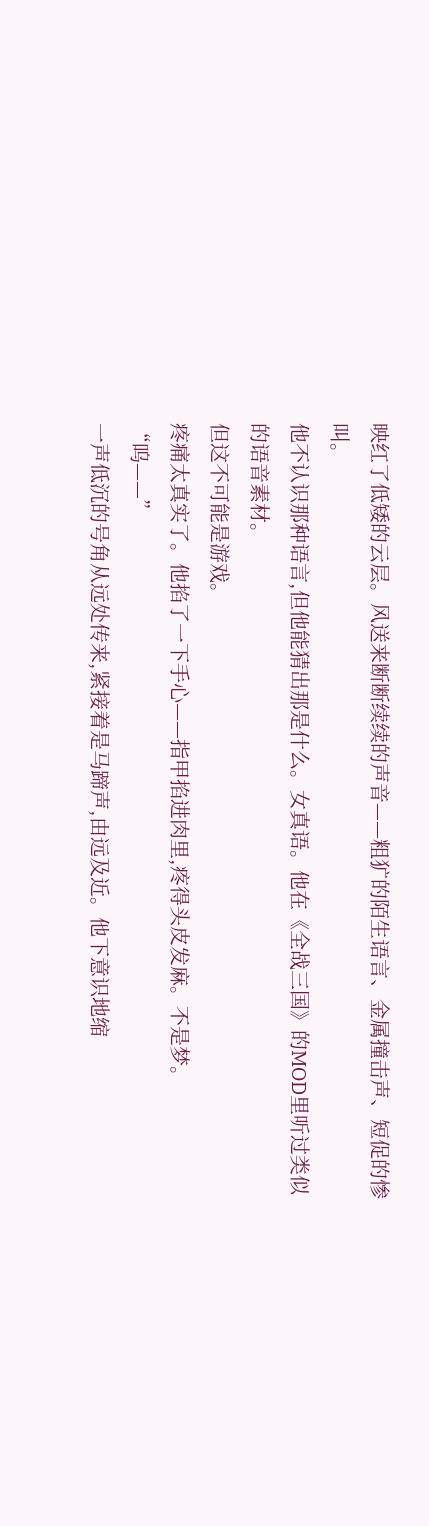映红了低矮的云层。风送来断断续续的声音——粗犷的陌生语言、金属撞击声、短促的惨叫。
他不认识那种语言,但他能猜出那是什么。女真语。他在《全战三国》的MOD里听过类似的语音素材。
但这不可能是游戏。
疼痛太真实了。他掐了一下手心——指甲掐进肉里,疼得头皮发麻。不是梦。
“呜——”
一声低沉的号角从远处传来,紧接着是马蹄声,由远及近。他下意识地缩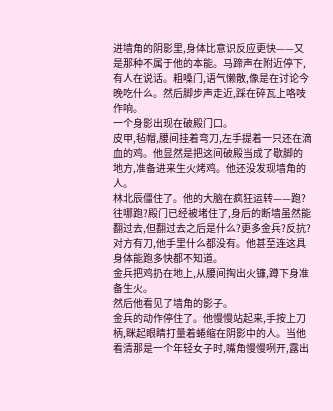进墙角的阴影里,身体比意识反应更快——又是那种不属于他的本能。马蹄声在附近停下,有人在说话。粗嗓门,语气懒散,像是在讨论今晚吃什么。然后脚步声走近,踩在碎瓦上咯吱作响。
一个身影出现在破殿门口。
皮甲,毡帽,腰间挂着弯刀,左手提着一只还在滴血的鸡。他显然是把这间破殿当成了歇脚的地方,准备进来生火烤鸡。他还没发现墙角的人。
林北辰僵住了。他的大脑在疯狂运转——跑?往哪跑?殿门已经被堵住了,身后的断墙虽然能翻过去,但翻过去之后是什么?更多金兵?反抗?对方有刀,他手里什么都没有。他甚至连这具身体能跑多快都不知道。
金兵把鸡扔在地上,从腰间掏出火镰,蹲下身准备生火。
然后他看见了墙角的影子。
金兵的动作停住了。他慢慢站起来,手按上刀柄,眯起眼睛打量着蜷缩在阴影中的人。当他看清那是一个年轻女子时,嘴角慢慢咧开,露出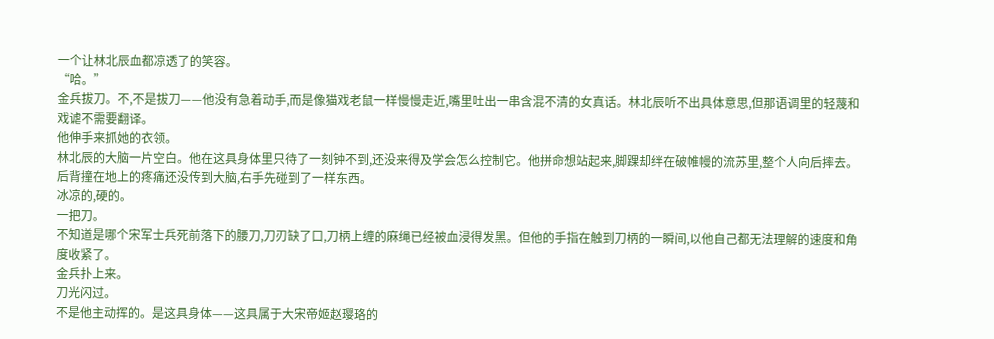一个让林北辰血都凉透了的笑容。
“哈。”
金兵拔刀。不,不是拔刀——他没有急着动手,而是像猫戏老鼠一样慢慢走近,嘴里吐出一串含混不清的女真话。林北辰听不出具体意思,但那语调里的轻蔑和戏谑不需要翻译。
他伸手来抓她的衣领。
林北辰的大脑一片空白。他在这具身体里只待了一刻钟不到,还没来得及学会怎么控制它。他拼命想站起来,脚踝却绊在破帷幔的流苏里,整个人向后摔去。后背撞在地上的疼痛还没传到大脑,右手先碰到了一样东西。
冰凉的,硬的。
一把刀。
不知道是哪个宋军士兵死前落下的腰刀,刀刃缺了口,刀柄上缠的麻绳已经被血浸得发黑。但他的手指在触到刀柄的一瞬间,以他自己都无法理解的速度和角度收紧了。
金兵扑上来。
刀光闪过。
不是他主动挥的。是这具身体——这具属于大宋帝姬赵璎珞的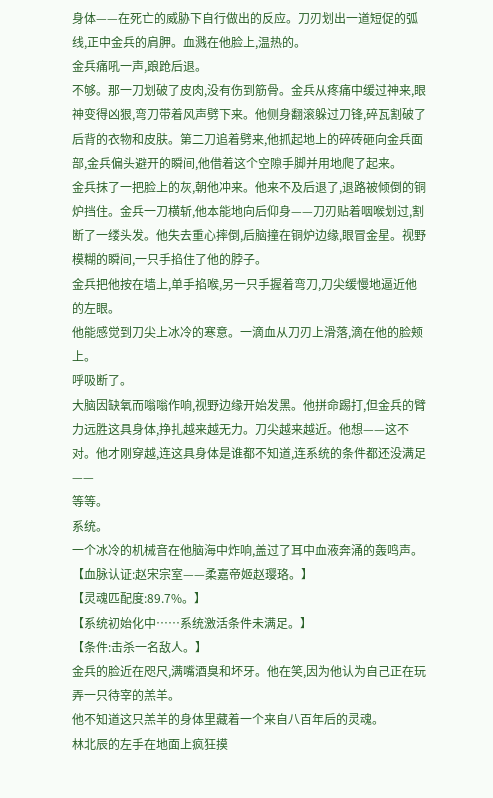身体——在死亡的威胁下自行做出的反应。刀刃划出一道短促的弧线,正中金兵的肩胛。血溅在他脸上,温热的。
金兵痛吼一声,踉跄后退。
不够。那一刀划破了皮肉,没有伤到筋骨。金兵从疼痛中缓过神来,眼神变得凶狠,弯刀带着风声劈下来。他侧身翻滚躲过刀锋,碎瓦割破了后背的衣物和皮肤。第二刀追着劈来,他抓起地上的碎砖砸向金兵面部,金兵偏头避开的瞬间,他借着这个空隙手脚并用地爬了起来。
金兵抹了一把脸上的灰,朝他冲来。他来不及后退了,退路被倾倒的铜炉挡住。金兵一刀横斩,他本能地向后仰身——刀刃贴着咽喉划过,割断了一缕头发。他失去重心摔倒,后脑撞在铜炉边缘,眼冒金星。视野模糊的瞬间,一只手掐住了他的脖子。
金兵把他按在墙上,单手掐喉,另一只手握着弯刀,刀尖缓慢地逼近他的左眼。
他能感觉到刀尖上冰冷的寒意。一滴血从刀刃上滑落,滴在他的脸颊上。
呼吸断了。
大脑因缺氧而嗡嗡作响,视野边缘开始发黑。他拼命踢打,但金兵的臂力远胜这具身体,挣扎越来越无力。刀尖越来越近。他想——这不对。他才刚穿越,连这具身体是谁都不知道,连系统的条件都还没满足——
等等。
系统。
一个冰冷的机械音在他脑海中炸响,盖过了耳中血液奔涌的轰鸣声。
【血脉认证:赵宋宗室——柔嘉帝姬赵璎珞。】
【灵魂匹配度:89.7%。】
【系统初始化中……系统激活条件未满足。】
【条件:击杀一名敌人。】
金兵的脸近在咫尺,满嘴酒臭和坏牙。他在笑,因为他认为自己正在玩弄一只待宰的羔羊。
他不知道这只羔羊的身体里藏着一个来自八百年后的灵魂。
林北辰的左手在地面上疯狂摸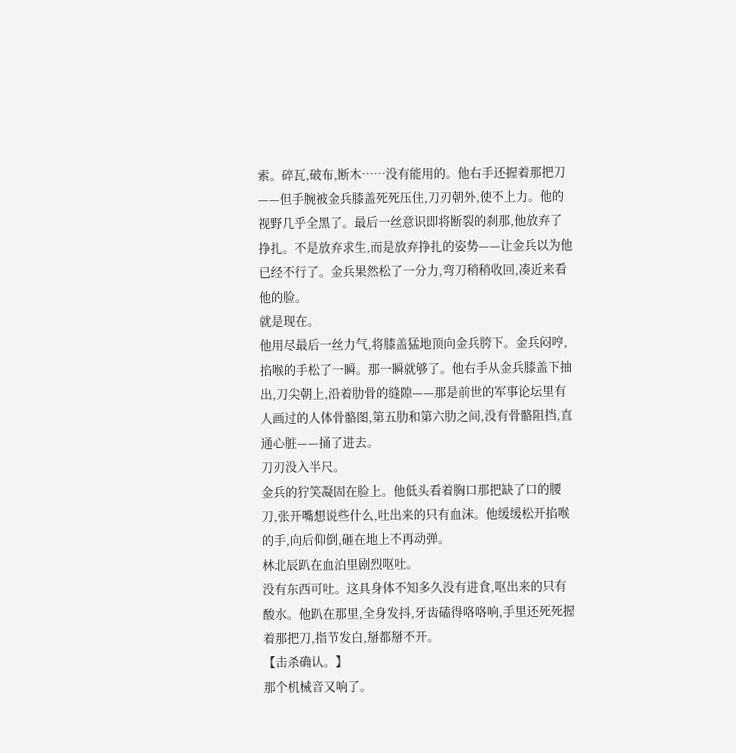索。碎瓦,破布,断木……没有能用的。他右手还握着那把刀——但手腕被金兵膝盖死死压住,刀刃朝外,使不上力。他的视野几乎全黑了。最后一丝意识即将断裂的刹那,他放弃了挣扎。不是放弃求生,而是放弃挣扎的姿势——让金兵以为他已经不行了。金兵果然松了一分力,弯刀稍稍收回,凑近来看他的脸。
就是现在。
他用尽最后一丝力气,将膝盖猛地顶向金兵胯下。金兵闷哼,掐喉的手松了一瞬。那一瞬就够了。他右手从金兵膝盖下抽出,刀尖朝上,沿着肋骨的缝隙——那是前世的军事论坛里有人画过的人体骨骼图,第五肋和第六肋之间,没有骨骼阻挡,直通心脏——捅了进去。
刀刃没入半尺。
金兵的狞笑凝固在脸上。他低头看着胸口那把缺了口的腰刀,张开嘴想说些什么,吐出来的只有血沫。他缓缓松开掐喉的手,向后仰倒,砸在地上不再动弹。
林北辰趴在血泊里剧烈呕吐。
没有东西可吐。这具身体不知多久没有进食,呕出来的只有酸水。他趴在那里,全身发抖,牙齿磕得咯咯响,手里还死死握着那把刀,指节发白,掰都掰不开。
【击杀确认。】
那个机械音又响了。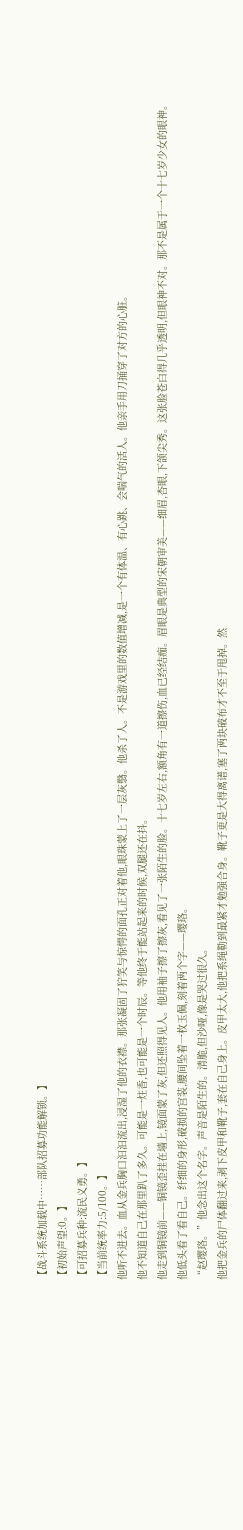【战斗系统加载中……部队招募功能解锁。】
【初始声望:0。】
【可招募兵种:流民义勇。】
【当前统率力:5/100。】
他听不进去。血从金兵胸口汩汩流出,浸湿了他的衣襟。那张凝固了狞笑与惊愕的面孔正对着他,眼珠蒙上了一层灰翳。他杀了人。不是游戏里的数值增减,是一个有体温、有心跳、会喘气的活人。他亲手用刀捅穿了对方的心脏。
他不知道自己在那里趴了多久。可能是一炷香,也可能是一个时辰。等他终于能站起来的时候,双腿还在抖。
他走到铜镜前——铜镜歪挂在墙上,镜面蒙了灰,但还照得见人。他用袖子擦了擦灰,看见了一张陌生的脸。十七岁左右,额角有一道擦伤,血已经结痂。眉眼是典型的宋朝审美——细眉,杏眼,下颌尖秀。这张脸苍白得几乎透明,但眼神不对。那不是属于一个十七岁少女的眼神。
他低头看了看自己。纤细的身形,破损的宫装,腰间坠着一枚玉佩,刻着两个字——璎珞。
“赵璎珞。”他念出这个名字。声音是陌生的。清脆,但沙哑,像是哭过很久。
他把金兵的尸体翻过来,剥下皮甲和靴子,套在自己身上。皮甲太大,他把系绳勒到最紧才勉强合身。靴子更是大得离谱,塞了两块破布才不至于甩掉。然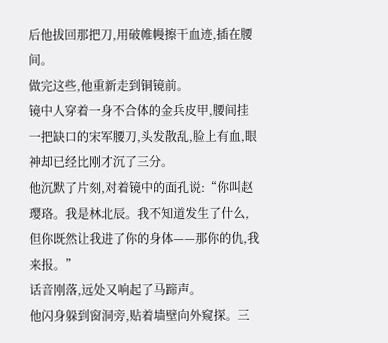后他拔回那把刀,用破帷幔擦干血迹,插在腰间。
做完这些,他重新走到铜镜前。
镜中人穿着一身不合体的金兵皮甲,腰间挂一把缺口的宋军腰刀,头发散乱,脸上有血,眼神却已经比刚才沉了三分。
他沉默了片刻,对着镜中的面孔说:“你叫赵璎珞。我是林北辰。我不知道发生了什么,但你既然让我进了你的身体——那你的仇,我来报。”
话音刚落,远处又响起了马蹄声。
他闪身躲到窗洞旁,贴着墙壁向外窥探。三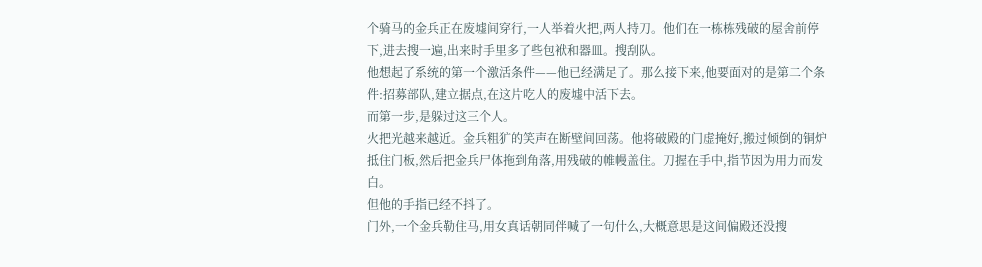个骑马的金兵正在废墟间穿行,一人举着火把,两人持刀。他们在一栋栋残破的屋舍前停下,进去搜一遍,出来时手里多了些包袱和器皿。搜刮队。
他想起了系统的第一个激活条件——他已经满足了。那么接下来,他要面对的是第二个条件:招募部队,建立据点,在这片吃人的废墟中活下去。
而第一步,是躲过这三个人。
火把光越来越近。金兵粗犷的笑声在断壁间回荡。他将破殿的门虚掩好,搬过倾倒的铜炉抵住门板,然后把金兵尸体拖到角落,用残破的帷幔盖住。刀握在手中,指节因为用力而发白。
但他的手指已经不抖了。
门外,一个金兵勒住马,用女真话朝同伴喊了一句什么,大概意思是这间偏殿还没搜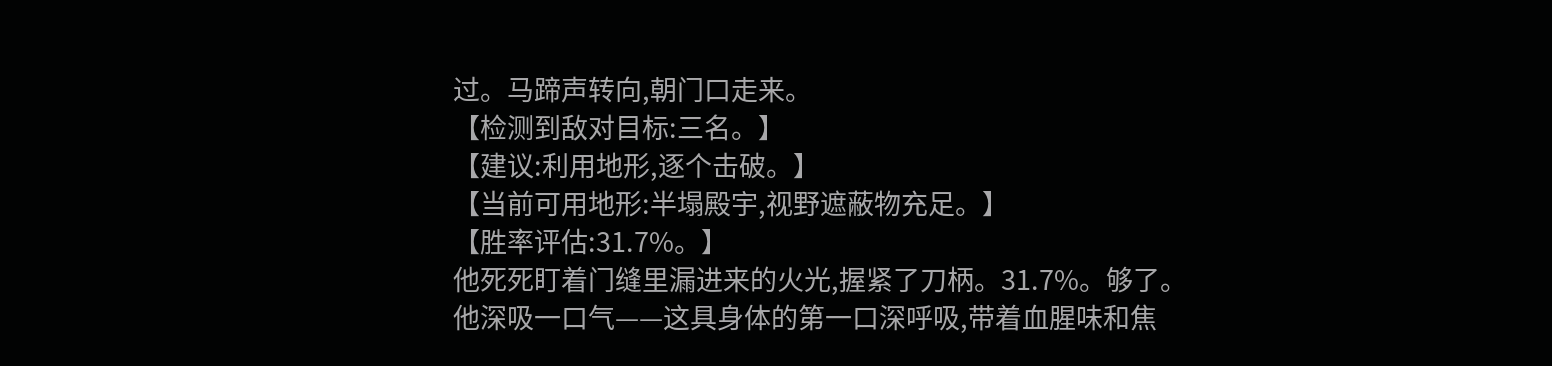过。马蹄声转向,朝门口走来。
【检测到敌对目标:三名。】
【建议:利用地形,逐个击破。】
【当前可用地形:半塌殿宇,视野遮蔽物充足。】
【胜率评估:31.7%。】
他死死盯着门缝里漏进来的火光,握紧了刀柄。31.7%。够了。
他深吸一口气——这具身体的第一口深呼吸,带着血腥味和焦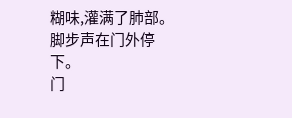糊味,灌满了肺部。脚步声在门外停下。
门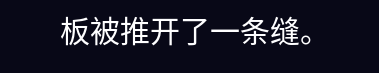板被推开了一条缝。